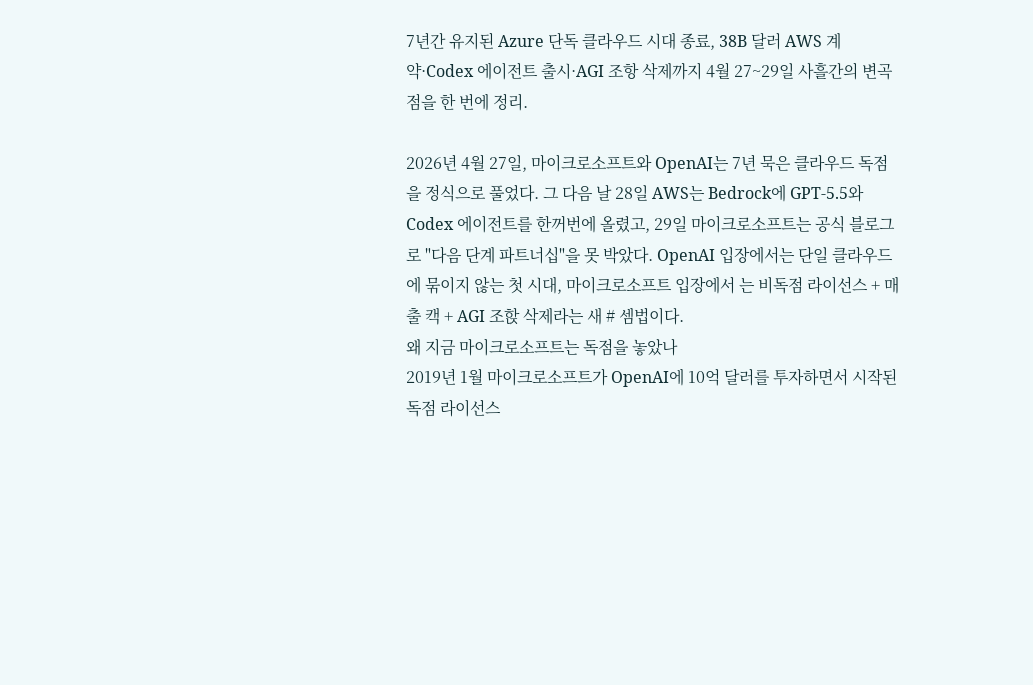7년간 유지된 Azure 단독 클라우드 시대 종료, 38B 달러 AWS 계약·Codex 에이전트 출시·AGI 조항 삭제까지 4월 27~29일 사흘간의 변곡점을 한 번에 정리.

2026년 4월 27일, 마이크로소프트와 OpenAI는 7년 묵은 클라우드 독점을 정식으로 풀었다. 그 다음 날 28일 AWS는 Bedrock에 GPT-5.5와 Codex 에이전트를 한꺼번에 올렸고, 29일 마이크로소프트는 공식 블로그로 "다음 단계 파트너십"을 못 박았다. OpenAI 입장에서는 단일 클라우드에 묶이지 않는 첫 시대, 마이크로소프트 입장에서 는 비독점 라이선스 + 매출 캑 + AGI 조핝 삭제라는 새 # 셈법이다.
왜 지금 마이크로소프트는 독점을 놓았나
2019년 1월 마이크로소프트가 OpenAI에 10억 달러를 투자하면서 시작된 독점 라이선스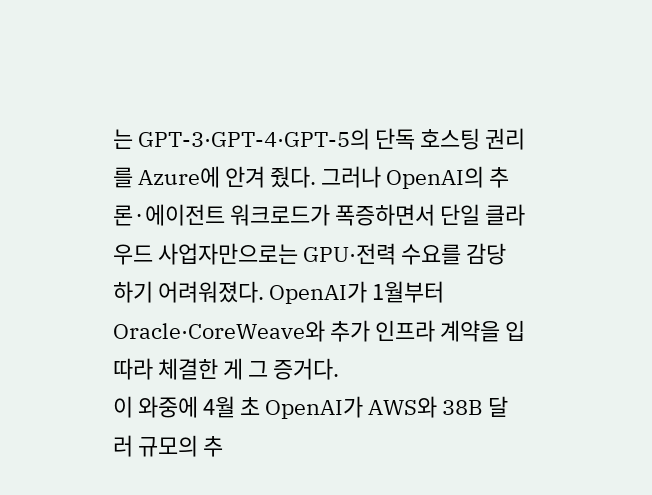는 GPT-3·GPT-4·GPT-5의 단독 호스팅 권리를 Azure에 안겨 줬다. 그러나 OpenAI의 추론·에이전트 워크로드가 폭증하면서 단일 클라우드 사업자만으로는 GPU·전력 수요를 감당하기 어려워졌다. OpenAI가 1월부터 Oracle·CoreWeave와 추가 인프라 계약을 입따라 체결한 게 그 증거다.
이 와중에 4월 초 OpenAI가 AWS와 38B 달러 규모의 추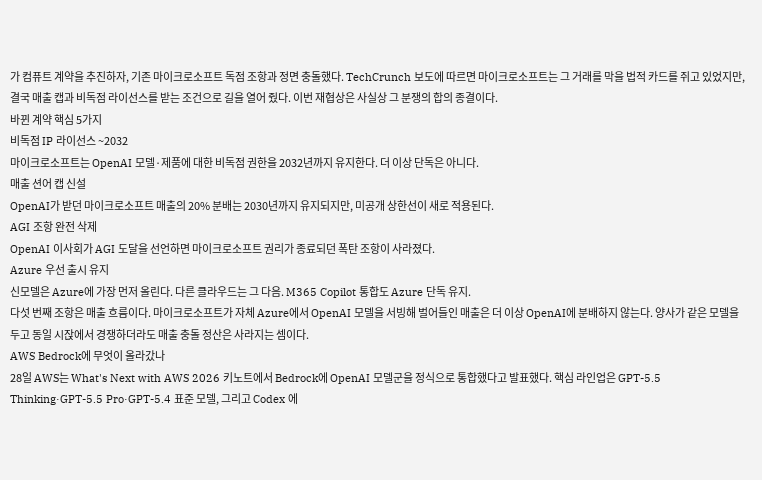가 컴퓨트 계약을 추진하자, 기존 마이크로소프트 독점 조항과 정면 충돌했다. TechCrunch 보도에 따르면 마이크로소프트는 그 거래를 막을 법적 카드를 쥐고 있었지만, 결국 매출 캡과 비독점 라이선스를 받는 조건으로 길을 열어 줬다. 이번 재협상은 사실상 그 분쟁의 합의 종결이다.
바뀐 계약 핵심 5가지
비독점 IP 라이선스 ~2032
마이크로소프트는 OpenAI 모델·제품에 대한 비독점 권한을 2032년까지 유지한다. 더 이상 단독은 아니다.
매출 션어 캡 신설
OpenAI가 받던 마이크로소프트 매출의 20% 분배는 2030년까지 유지되지만, 미공개 상한선이 새로 적용된다.
AGI 조항 완전 삭제
OpenAI 이사회가 AGI 도달을 선언하면 마이크로소프트 권리가 종료되던 폭탄 조항이 사라졌다.
Azure 우선 출시 유지
신모델은 Azure에 가장 먼저 올린다. 다른 클라우드는 그 다음. M365 Copilot 통합도 Azure 단독 유지.
다섯 번째 조항은 매출 흐름이다. 마이크로소프트가 자체 Azure에서 OpenAI 모델을 서빙해 벌어들인 매출은 더 이상 OpenAI에 분배하지 않는다. 양사가 같은 모델을 두고 동일 시잕에서 경쟁하더라도 매출 충돌 정산은 사라지는 셈이다.
AWS Bedrock에 무엇이 올라갔나
28일 AWS는 What's Next with AWS 2026 키노트에서 Bedrock에 OpenAI 모델군을 정식으로 통합했다고 발표했다. 핵심 라인업은 GPT-5.5 Thinking·GPT-5.5 Pro·GPT-5.4 표준 모델, 그리고 Codex 에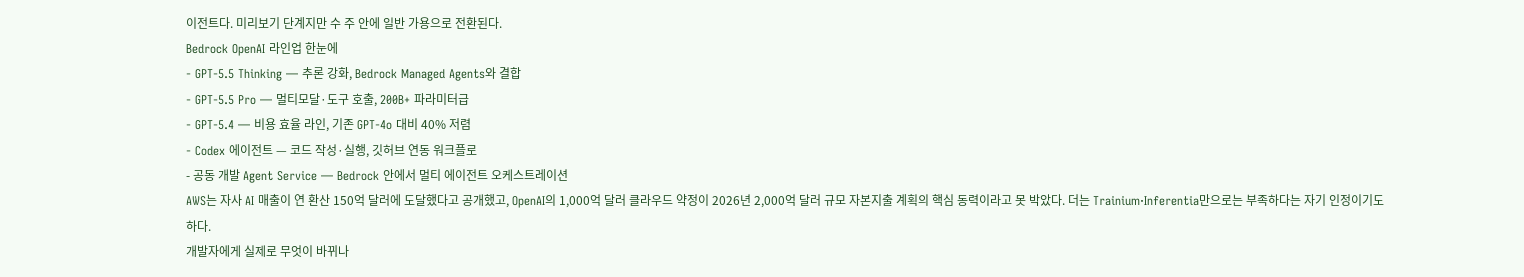이전트다. 미리보기 단계지만 수 주 안에 일반 가용으로 전환된다.
Bedrock OpenAI 라인업 한눈에
- GPT-5.5 Thinking — 추론 강화, Bedrock Managed Agents와 결합
- GPT-5.5 Pro — 멀티모달·도구 호출, 200B+ 파라미터급
- GPT-5.4 — 비용 효율 라인, 기존 GPT-4o 대비 40% 저렴
- Codex 에이전트 — 코드 작성·실행, 깃허브 연동 워크플로
- 공동 개발 Agent Service — Bedrock 안에서 멀티 에이전트 오케스트레이션
AWS는 자사 AI 매출이 연 환산 150억 달러에 도달했다고 공개했고, OpenAI의 1,000억 달러 클라우드 약정이 2026년 2,000억 달러 규모 자본지출 계획의 핵심 동력이라고 못 박았다. 더는 Trainium·Inferentia만으로는 부족하다는 자기 인정이기도 하다.
개발자에게 실제로 무엇이 바뀌나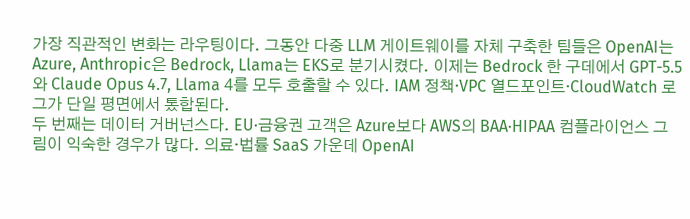가장 직관적인 변화는 라우팅이다. 그동안 다중 LLM 게이트웨이를 자체 구축한 팀들은 OpenAI는 Azure, Anthropic은 Bedrock, Llama는 EKS로 분기시켰다. 이제는 Bedrock 한 구데에서 GPT-5.5와 Claude Opus 4.7, Llama 4를 모두 호출할 수 있다. IAM 정책·VPC 열드포인트·CloudWatch 로그가 단일 평면에서 톴합된다.
두 번째는 데이터 거버넌스다. EU·금융권 고객은 Azure보다 AWS의 BAA·HIPAA 컴플라이언스 그림이 익숙한 경우가 많다. 의료·법률 SaaS 가운데 OpenAI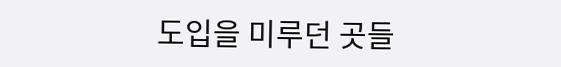도입을 미루던 곳들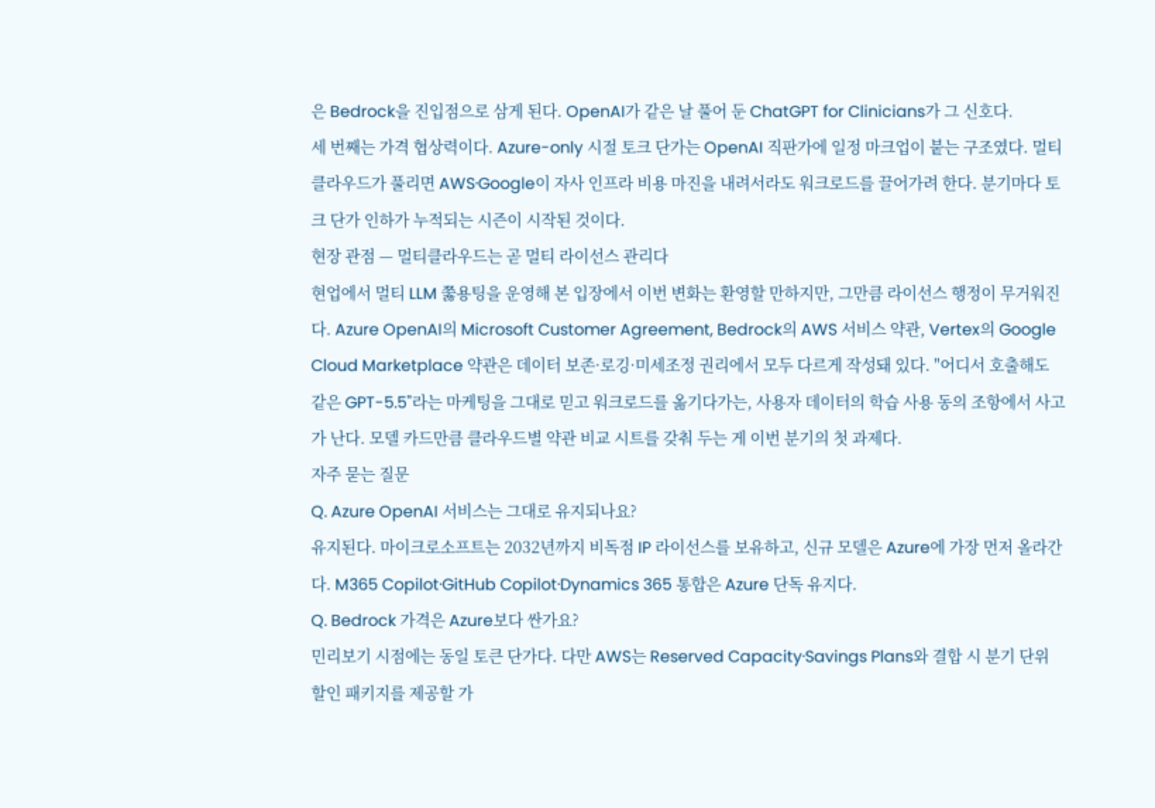은 Bedrock을 진입점으로 삼게 된다. OpenAI가 같은 날 풀어 둔 ChatGPT for Clinicians가 그 신호다.
세 번째는 가격 협상력이다. Azure-only 시절 토크 단가는 OpenAI 직판가에 일정 마크업이 붙는 구조였다. 멀티클라우드가 풀리면 AWS·Google이 자사 인프라 비용 마진을 내려서라도 워크로드를 끌어가려 한다. 분기마다 토크 단가 인하가 누적되는 시즌이 시작된 것이다.
현장 관점 — 멀티클라우드는 곧 멀티 라이선스 관리다
현업에서 멀티 LLM 쭗용팅을 운영해 본 입장에서 이번 변화는 환영할 만하지만, 그만큼 라이선스 행정이 무거워진다. Azure OpenAI의 Microsoft Customer Agreement, Bedrock의 AWS 서비스 약관, Vertex의 Google Cloud Marketplace 약관은 데이터 보존·로깅·미세조정 권리에서 모두 다르게 작성돼 있다. "어디서 호출해도 같은 GPT-5.5"라는 마케팅을 그대로 믿고 워크로드를 옮기다가는, 사용자 데이터의 학습 사용 동의 조항에서 사고가 난다. 모델 카드만큼 클라우드별 약관 비교 시트를 갖춰 두는 게 이번 분기의 첫 과제다.
자주 묻는 질문
Q. Azure OpenAI 서비스는 그대로 유지되나요?
유지된다. 마이크로소프트는 2032년까지 비독점 IP 라이선스를 보유하고, 신규 모델은 Azure에 가장 먼저 올라간다. M365 Copilot·GitHub Copilot·Dynamics 365 통합은 Azure 단독 유지다.
Q. Bedrock 가격은 Azure보다 싼가요?
민리보기 시점에는 동일 토큰 단가다. 다만 AWS는 Reserved Capacity·Savings Plans와 결합 시 분기 단위 할인 패키지를 제공할 가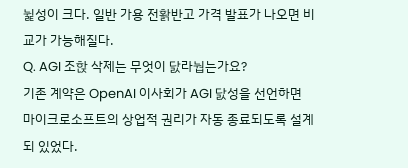뉥성이 크다. 일반 가용 전홝반고 가격 발표가 나오면 비교가 가능해질다.
Q. AGI 조핝 삭제는 무엇이 닰라눱는가요?
기존 계약은 OpenAI 이사회가 AGI 닰성을 선언하면 마이크로소프트의 상업적 권리가 자동 종료되도록 설계되 있었다.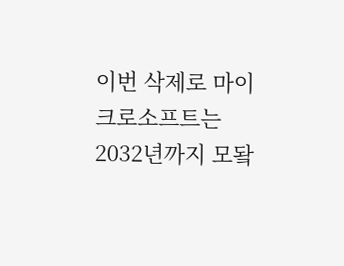이번 삭제로 마이크로소프트는 2032년까지 모돸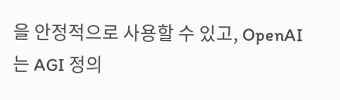을 안정적으로 사용할 수 있고, OpenAI는 AGI 정의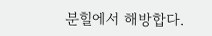분힐에서 해방합다.